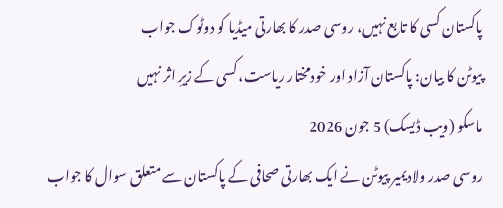پاکستان کسی کا تابع نہیں، روسی صدر کا بھارتی میڈیا کو دوٹوک جواب
پیوٹن کا بیان: پاکستان آزاد اور خودمختار ریاست، کسی کے زیرِ اثر نہیں
ماسکو (ویب ڈیسک) 5 جون 2026
روسی صدر ولادیمیر پیوٹن نے ایک بھارتی صحافی کے پاکستان سے متعلق سوال کا جواب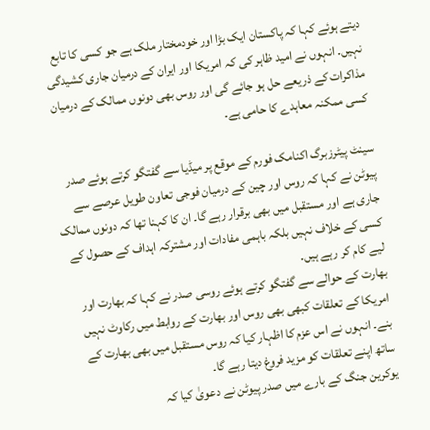دیتے ہوئے کہا کہ پاکستان ایک بڑا اور خودمختار ملک ہے جو کسی کا تابع نہیں۔ انہوں نے امید ظاہر کی کہ امریکا اور ایران کے درمیان جاری کشیدگی مذاکرات کے ذریعے حل ہو جائے گی اور روس بھی دونوں ممالک کے درمیان کسی ممکنہ معاہدے کا حامی ہے۔

سینٹ پیٹرزبرگ اکنامک فورم کے موقع پر میڈیا سے گفتگو کرتے ہوئے صدر پیوٹن نے کہا کہ روس اور چین کے درمیان فوجی تعاون طویل عرصے سے جاری ہے اور مستقبل میں بھی برقرار رہے گا۔ ان کا کہنا تھا کہ دونوں ممالک کسی کے خلاف نہیں بلکہ باہمی مفادات اور مشترکہ اہداف کے حصول کے لیے کام کر رہے ہیں۔
بھارت کے حوالے سے گفتگو کرتے ہوئے روسی صدر نے کہا کہ بھارت اور امریکا کے تعلقات کبھی بھی روس اور بھارت کے روابط میں رکاوٹ نہیں بنے۔ انہوں نے اس عزم کا اظہار کیا کہ روس مستقبل میں بھی بھارت کے ساتھ اپنے تعلقات کو مزید فروغ دیتا رہے گا۔
یوکرین جنگ کے بارے میں صدر پیوٹن نے دعویٰ کیا کہ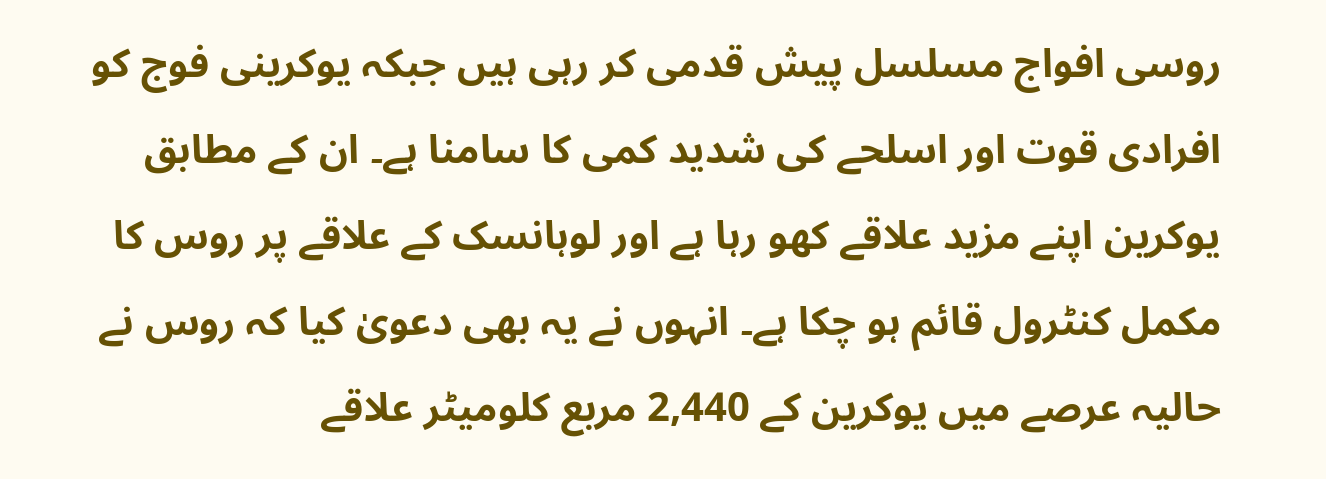روسی افواج مسلسل پیش قدمی کر رہی ہیں جبکہ یوکرینی فوج کو افرادی قوت اور اسلحے کی شدید کمی کا سامنا ہے۔ ان کے مطابق یوکرین اپنے مزید علاقے کھو رہا ہے اور لوہانسک کے علاقے پر روس کا مکمل کنٹرول قائم ہو چکا ہے۔ انہوں نے یہ بھی دعویٰ کیا کہ روس نے حالیہ عرصے میں یوکرین کے 2,440 مربع کلومیٹر علاقے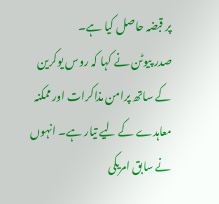پر قبضہ حاصل کیا ہے۔
صدر پیوٹن نے کہا کہ روس یوکرین کے ساتھ پرامن مذاکرات اور ممکنہ معاہدے کے لیے تیار ہے۔ انہوں نے سابق امریکی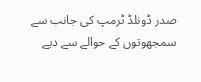صدر ڈونلڈ ٹرمپ کی جانب سے سمجھوتوں کے حوالے سے دیے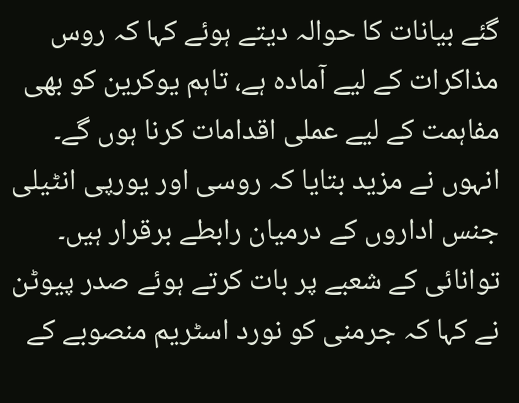گئے بیانات کا حوالہ دیتے ہوئے کہا کہ روس مذاکرات کے لیے آمادہ ہے، تاہم یوکرین کو بھی مفاہمت کے لیے عملی اقدامات کرنا ہوں گے۔
انہوں نے مزید بتایا کہ روسی اور یورپی انٹیلی جنس اداروں کے درمیان رابطے برقرار ہیں۔ توانائی کے شعبے پر بات کرتے ہوئے صدر پیوٹن نے کہا کہ جرمنی کو نورد اسٹریم منصوبے کے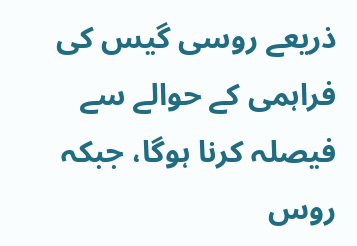ذریعے روسی گیس کی فراہمی کے حوالے سے فیصلہ کرنا ہوگا، جبکہ روس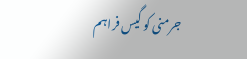جرمنی کو گیس فراہم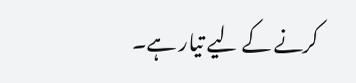کرنے کے لیے تیار ہے۔